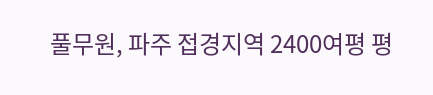풀무원, 파주 접경지역 2400여평 평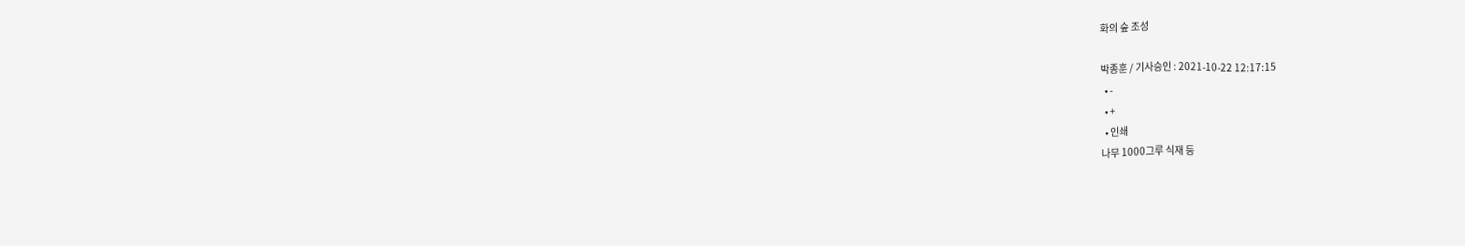화의 숲 조성

박종훈 / 기사승인 : 2021-10-22 12:17:15
  • -
  • +
  • 인쇄
나무 1000그루 식재 등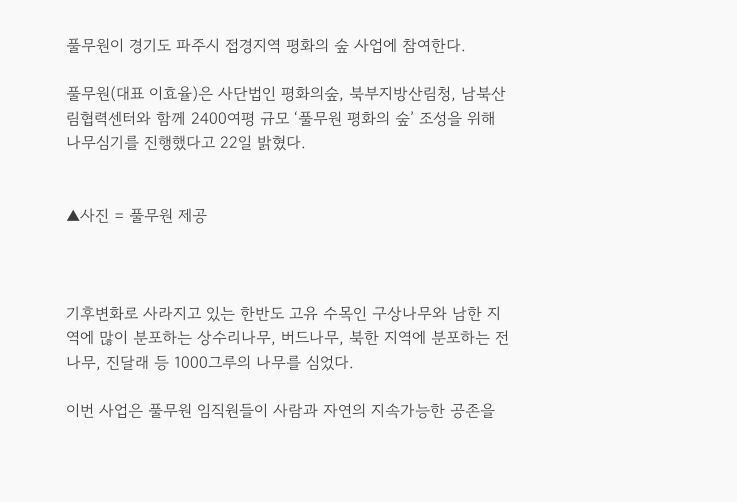풀무원이 경기도 파주시 접경지역 평화의 숲 사업에 참여한다.

풀무원(대표 이효율)은 사단법인 평화의숲, 북부지방산림청, 남북산림협력센터와 함께 2400여평 규모 ‘풀무원 평화의 숲’ 조성을 위해 나무심기를 진행했다고 22일 밝혔다.


▲사진 = 풀무원 제공



기후변화로 사라지고 있는 한반도 고유 수목인 구상나무와 남한 지역에 많이 분포하는 상수리나무, 버드나무, 북한 지역에 분포하는 전나무, 진달래 등 1000그루의 나무를 심었다.

이번 사업은 풀무원 임직원들이 사람과 자연의 지속가능한 공존을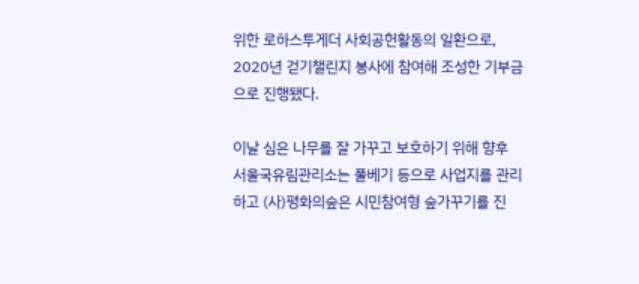위한 로하스투게더 사회공헌활동의 일환으로, 2020년 걷기챌린지 봉사에 참여해 조성한 기부금으로 진행됐다.

이날 심은 나무를 잘 가꾸고 보호하기 위해 향후 서울국유림관리소는 풀베기 등으로 사업지를 관리하고 (사)평화의숲은 시민참여형 숲가꾸기를 진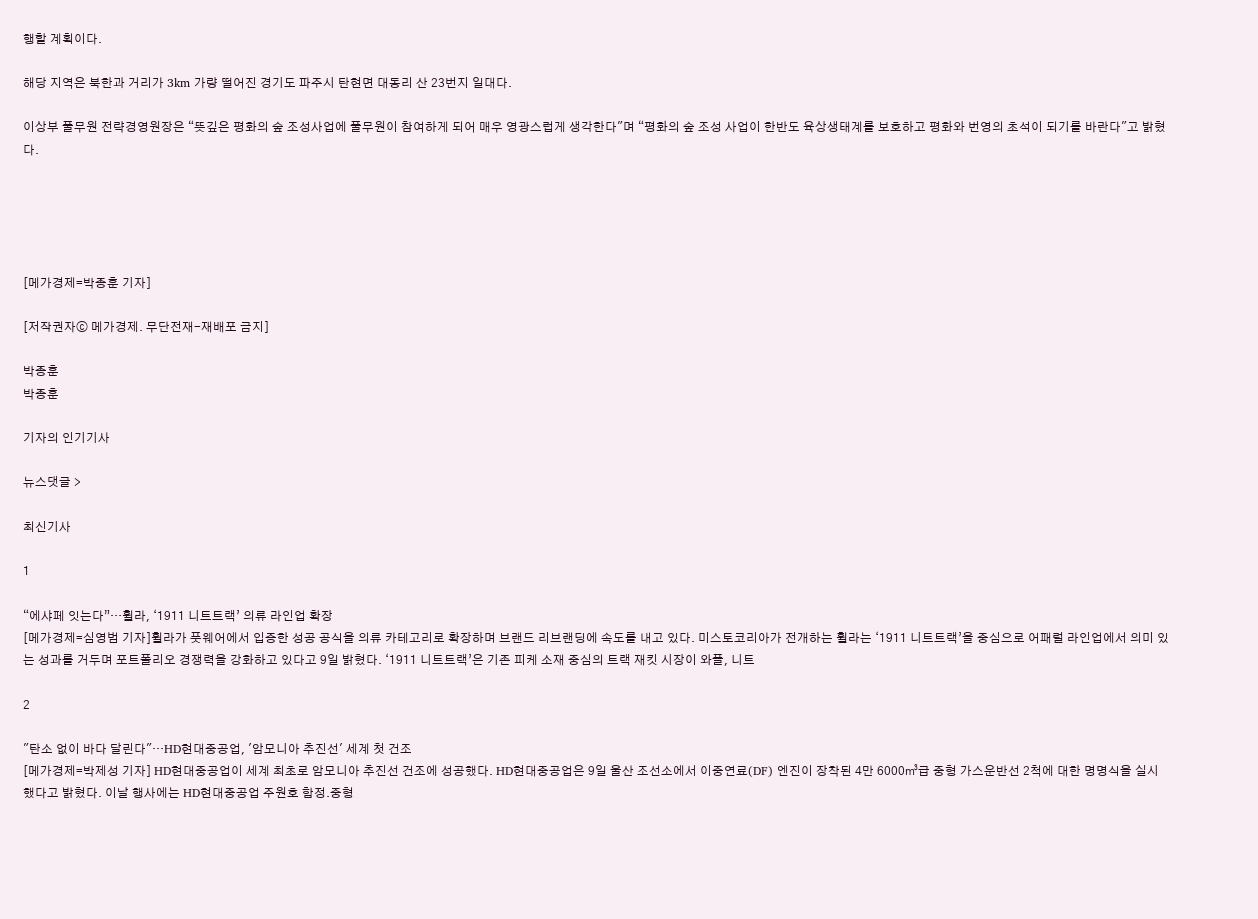행할 계획이다.

해당 지역은 북한과 거리가 3km 가량 떨어진 경기도 파주시 탄현면 대동리 산 23번지 일대다.

이상부 풀무원 전략경영원장은 “뜻깊은 평화의 숲 조성사업에 풀무원이 참여하게 되어 매우 영광스럽게 생각한다"며 “평화의 숲 조성 사업이 한반도 육상생태계를 보호하고 평화와 번영의 초석이 되기를 바란다"고 밝혔다.





[메가경제=박종훈 기자]

[저작권자ⓒ 메가경제. 무단전재-재배포 금지]

박종훈
박종훈

기자의 인기기사

뉴스댓글 >

최신기사

1

“에샤페 잇는다”…휠라, ‘1911 니트트랙’ 의류 라인업 확장
[메가경제=심영범 기자]휠라가 풋웨어에서 입증한 성공 공식을 의류 카테고리로 확장하며 브랜드 리브랜딩에 속도를 내고 있다. 미스토코리아가 전개하는 휠라는 ‘1911 니트트랙’을 중심으로 어패럴 라인업에서 의미 있는 성과를 거두며 포트폴리오 경쟁력을 강화하고 있다고 9일 밝혔다. ‘1911 니트트랙’은 기존 피케 소재 중심의 트랙 재킷 시장이 와플, 니트

2

"탄소 없이 바다 달린다"…HD현대중공업, '암모니아 추진선' 세계 첫 건조
[메가경제=박제성 기자] HD현대중공업이 세계 최초로 암모니아 추진선 건조에 성공했다. HD현대중공업은 9일 울산 조선소에서 이중연료(DF) 엔진이 장착된 4만 6000㎥급 중형 가스운반선 2척에 대한 명명식을 실시했다고 밝혔다. 이날 행사에는 HD현대중공업 주원호 함정.중형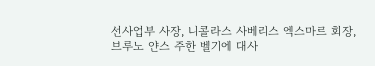선사업부 사장, 니콜라스 사베리스 엑스마르 회장, 브루노 얀스 주한 벨기에 대사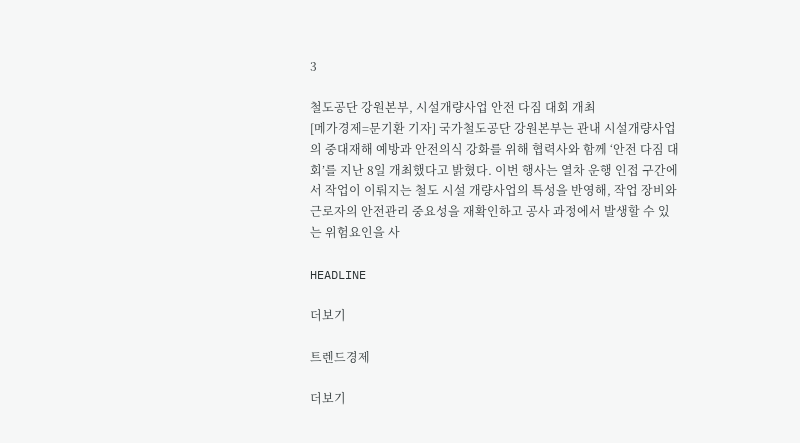3

철도공단 강원본부, 시설개량사업 안전 다짐 대회 개최
[메가경제=문기환 기자] 국가철도공단 강원본부는 관내 시설개량사업의 중대재해 예방과 안전의식 강화를 위해 협력사와 함께 ‘안전 다짐 대회’를 지난 8일 개최했다고 밝혔다. 이번 행사는 열차 운행 인접 구간에서 작업이 이뤄지는 철도 시설 개량사업의 특성을 반영해, 작업 장비와 근로자의 안전관리 중요성을 재확인하고 공사 과정에서 발생할 수 있는 위험요인을 사

HEADLINE

더보기

트렌드경제

더보기